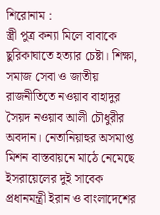শিরোনাম :
স্ত্রী পুত্র কন্যা মিলে বাবাকে ছুরিকাঘাতে হত্যার চেষ্টা। শিক্ষা, সমাজ সেবা ও জাতীয় রাজনীতিতে নওয়াব বাহাদুর সৈয়দ নওয়াব আলী চৌধুরীর অবদান। নেতানিয়াহুর অসমাপ্ত মিশন বাস্তবায়নে মাঠে নেমেছে ইসরায়েলের দুই সাবেক প্রধানমন্ত্রী ইরান ও বাংলাদেশের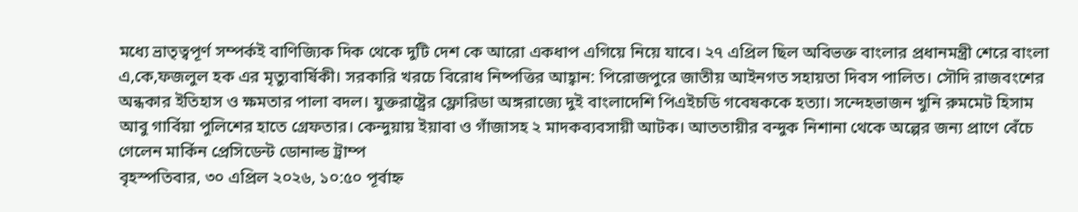মধ্যে ভ্রাতৃত্বপূর্ণ সম্পর্কই বাণিজ্যিক দিক থেকে দুটি দেশ কে আরো একধাপ এগিয়ে নিয়ে যাবে। ২৭ এপ্রিল ছিল অবিভক্ত বাংলার প্রধানমন্ত্রী শেরে বাংলা এ,কে,ফজলুল হক এর মৃত্যুবার্ষিকী। সরকারি খরচে বিরোধ নিষ্পত্তির আহ্বান: পিরোজপুরে জাতীয় আইনগত সহায়তা দিবস পালিত। সৌদি রাজবংশের অন্ধকার ইতিহাস ও ক্ষমতার পালা বদল। যুক্তরাষ্ট্রের ফ্লোরিডা অঙ্গরাজ্যে দুই বাংলাদেশি পিএইচডি গবেষককে হত্যা। সন্দেহভাজন খুনি রুমমেট হিসাম আবু গার্বিয়া পুলিশের হাতে গ্রেফতার। কেন্দুয়ায় ইয়াবা ও গাঁজাসহ ২ মাদকব্যবসায়ী আটক। আততায়ীর বন্দুক নিশানা থেকে অল্পের জন্য প্রাণে বেঁচে গেলেন মার্কিন প্রেসিডেন্ট ডোনাল্ড ট্রাম্প
বৃহস্পতিবার, ৩০ এপ্রিল ২০২৬, ১০:৫০ পূর্বাহ্ন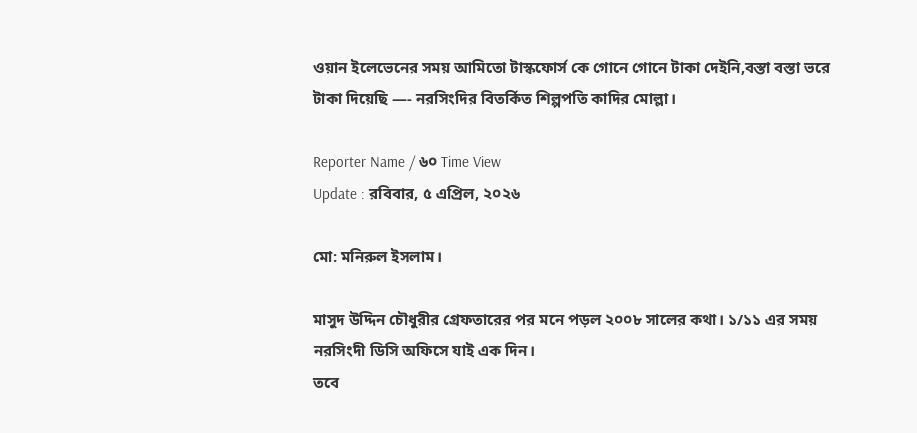ওয়ান ইলেভেনের সময় আমিতো টাস্কফোর্স কে গোনে গোনে টাকা দেইনি,বস্তা বস্তা ভরে টাকা দিয়েছি —- নরসিংদির বিতর্কিত শিল্পপতি কাদির মোল্লা।

Reporter Name / ৬০ Time View
Update : রবিবার, ৫ এপ্রিল, ২০২৬

মো: মনিরুল ইসলাম।

মাসুদ উদ্দিন চৌধুরীর গ্রেফতারের পর মনে পড়ল ২০০৮ সালের কথা। ১/১১ এর সময় নরসিংদী ডিসি অফিসে যাই এক দিন।
তবে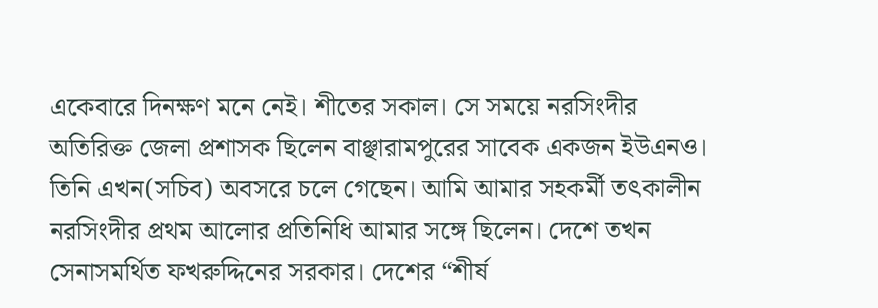একেবারে দিনক্ষণ মনে নেই। শীতের সকাল। সে সময়ে নরসিংদীর অতিরিক্ত জেলা প্রশাসক ছিলেন বাঞ্ছারামপুরের সাবেক একজন ইউএনও। তিনি এখন(সচিব) অবসরে চলে গেছেন। আমি আমার সহকর্মী তৎকালীন নরসিংদীর প্রথম আলোর প্রতিনিধি আমার সঙ্গে ছিলেন। দেশে তখন সেনাসমর্থিত ফখরুদ্দিনের সরকার। দেশের “শীর্ষ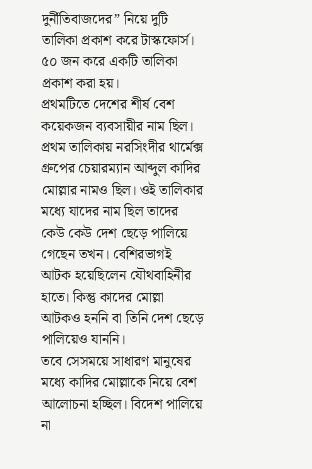দুর্নীতিবাজদের” নিয়ে দুটি তালিকা প্রকাশ করে টাস্কফোর্স। ৫০ জন করে একটি তালিকা প্রকাশ করা হয়।
প্রথমটিতে দেশের শীর্ষ বেশ কয়েকজন ব্যবসায়ীর নাম ছিল। প্রথম তালিকায় নরসিংদীর থার্মেক্স গ্রুপের চেয়ারম্যান আব্দুল কাদির মোল্লার নামও ছিল। ওই তালিকার মধ্যে যাদের নাম ছিল তাদের কেউ কেউ দেশ ছেড়ে পালিয়ে গেছেন তখন। বেশিরভাগই আটক হয়েছিলেন যৌথবাহিনীর হাতে। কিন্তু কাদের মোল্লা আটকও হননি বা তিনি দেশ ছেড়ে পালিয়েও যাননি।
তবে সেসময়ে সাধারণ মানুষের মধ্যে কাদির মোল্লাকে নিয়ে বেশ আলোচনা হচ্ছিল। বিদেশ পালিয়ে না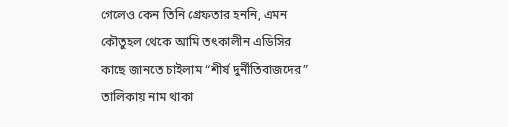গেলেও কেন তিনি গ্রেফতার হননি, এমন কৌতুহল থেকে আমি তৎকালীন এডিসির কাছে জানতে চাইলাম “শীর্ষ দুর্নীতিবাজদের” তালিকায় নাম থাকা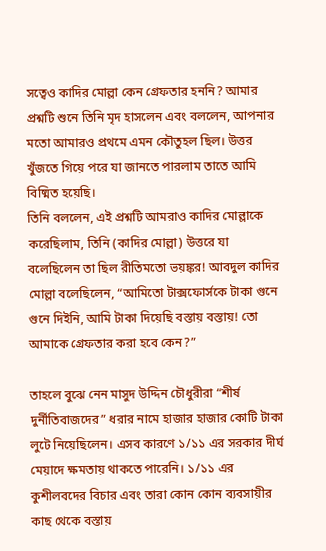সত্বেও কাদির মোল্লা কেন গ্রেফতার হননি? আমার প্রশ্নটি শুনে তিনি মৃদ হাসলেন এবং বললেন, আপনার মতো আমারও প্রথমে এমন কৌতুহল ছিল। উত্তর খুঁজতে গিয়ে পরে যা জানতে পারলাম তাতে আমি বিষ্মিত হয়েছি।
তিনি বললেন, এই প্রশ্নটি আমরাও কাদির মোল্লাকে করেছিলাম, তিনি (কাদির মোল্লা) উত্তরে যা বলেছিলেন তা ছিল রীতিমতো ভয়ঙ্কর! আবদুল কাদির মোল্লা বলেছিলেন, “আমিতো টাক্সফোর্সকে টাকা গুনে গুনে দিইনি, আমি টাকা দিয়েছি বস্তায় বস্তায়! তো আমাকে গ্রেফতার করা হবে কেন?”

তাহলে বুঝে নেন মাসুদ উদ্দিন চৌধুরীরা “শীর্ষ দুর্নীতিবাজদের” ধরার নামে হাজার হাজার কোটি টাকা লুটে নিয়েছিলেন। এসব কারণে ১/১১ এর সরকার দীর্ঘ মেয়াদে ক্ষমতায় থাকতে পারেনি। ১/১১ এর কুশীলবদের বিচার এবং তারা কোন কোন ব্যবসায়ীর কাছ থেকে বস্তায়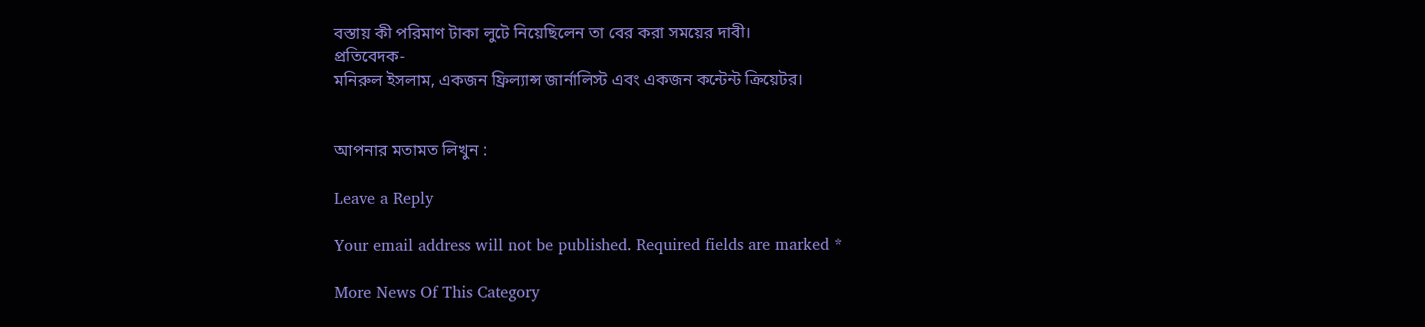বস্তায় কী পরিমাণ টাকা লুটে নিয়েছিলেন তা বের করা সময়ের দাবী।
প্রতিবেদক-
মনিরুল ইসলাম, একজন ফ্রিল্যান্স জার্নালিস্ট এবং একজন কন্টেন্ট ক্রিয়েটর।


আপনার মতামত লিখুন :

Leave a Reply

Your email address will not be published. Required fields are marked *

More News Of This Category